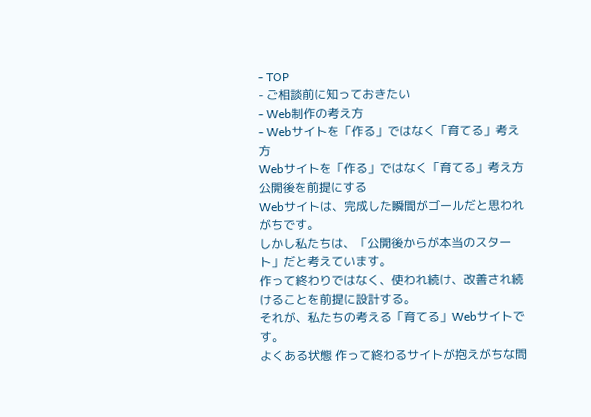- TOP
- ご相談前に知っておきたい
- Web制作の考え方
- Webサイトを「作る」ではなく「育てる」考え方
Webサイトを「作る」ではなく「育てる」考え方 公開後を前提にする
Webサイトは、完成した瞬間がゴールだと思われがちです。
しかし私たちは、「公開後からが本当のスタート」だと考えています。
作って終わりではなく、使われ続け、改善され続けることを前提に設計する。
それが、私たちの考える「育てる」Webサイトです。
よくある状態 作って終わるサイトが抱えがちな問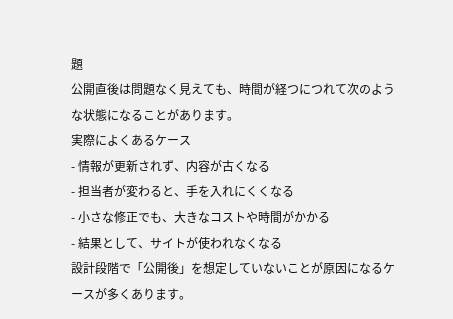題
公開直後は問題なく見えても、時間が経つにつれて次のような状態になることがあります。
実際によくあるケース
- 情報が更新されず、内容が古くなる
- 担当者が変わると、手を入れにくくなる
- 小さな修正でも、大きなコストや時間がかかる
- 結果として、サイトが使われなくなる
設計段階で「公開後」を想定していないことが原因になるケースが多くあります。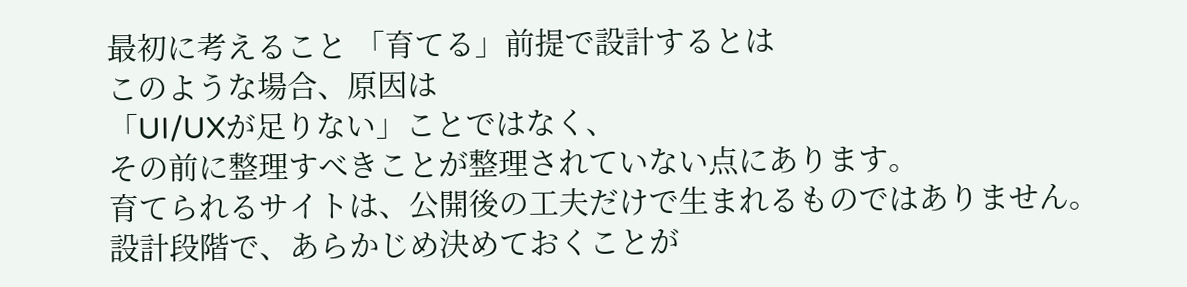最初に考えること 「育てる」前提で設計するとは
このような場合、原因は
「UI/UXが足りない」ことではなく、
その前に整理すべきことが整理されていない点にあります。
育てられるサイトは、公開後の工夫だけで生まれるものではありません。
設計段階で、あらかじめ決めておくことが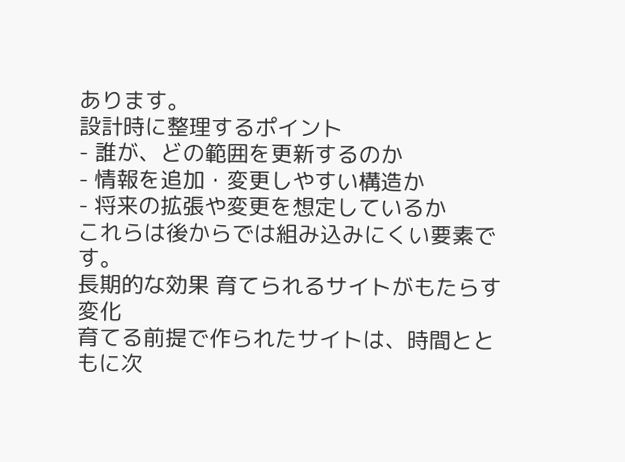あります。
設計時に整理するポイント
- 誰が、どの範囲を更新するのか
- 情報を追加・変更しやすい構造か
- 将来の拡張や変更を想定しているか
これらは後からでは組み込みにくい要素です。
長期的な効果 育てられるサイトがもたらす変化
育てる前提で作られたサイトは、時間とともに次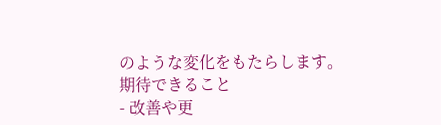のような変化をもたらします。
期待できること
- 改善や更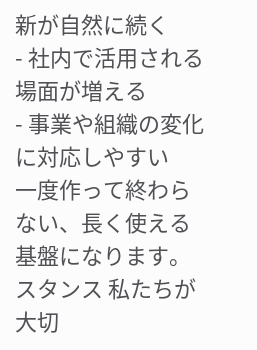新が自然に続く
- 社内で活用される場面が増える
- 事業や組織の変化に対応しやすい
一度作って終わらない、長く使える基盤になります。
スタンス 私たちが大切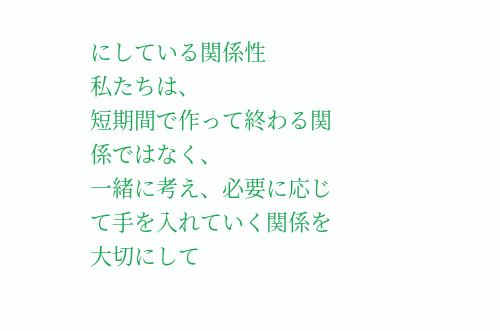にしている関係性
私たちは、
短期間で作って終わる関係ではなく、
一緒に考え、必要に応じて手を入れていく関係を大切にして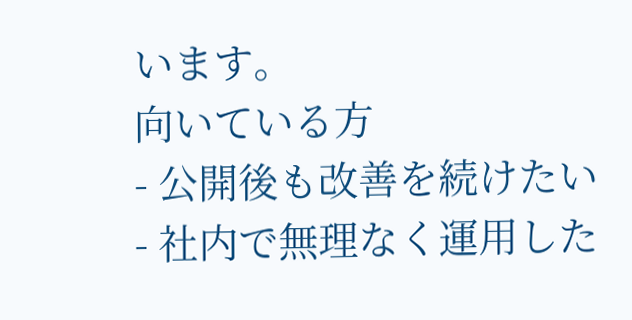います。
向いている方
- 公開後も改善を続けたい
- 社内で無理なく運用した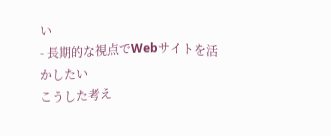い
- 長期的な視点でWebサイトを活かしたい
こうした考え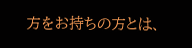方をお持ちの方とは、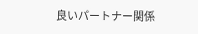良いパートナー関係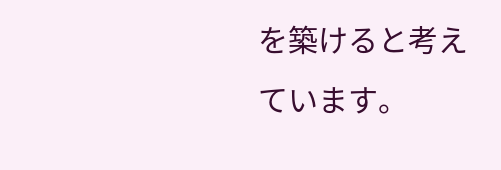を築けると考えています。